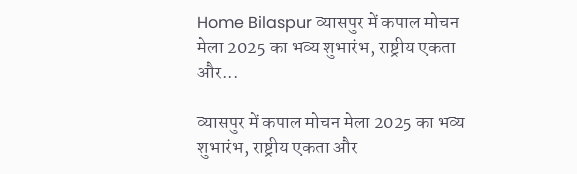Home Bilaspur व्यासपुर में कपाल मोचन मेला 2025 का भव्य शुभारंभ, राष्ट्रीय एकता और...

व्यासपुर में कपाल मोचन मेला 2025 का भव्य शुभारंभ, राष्ट्रीय एकता और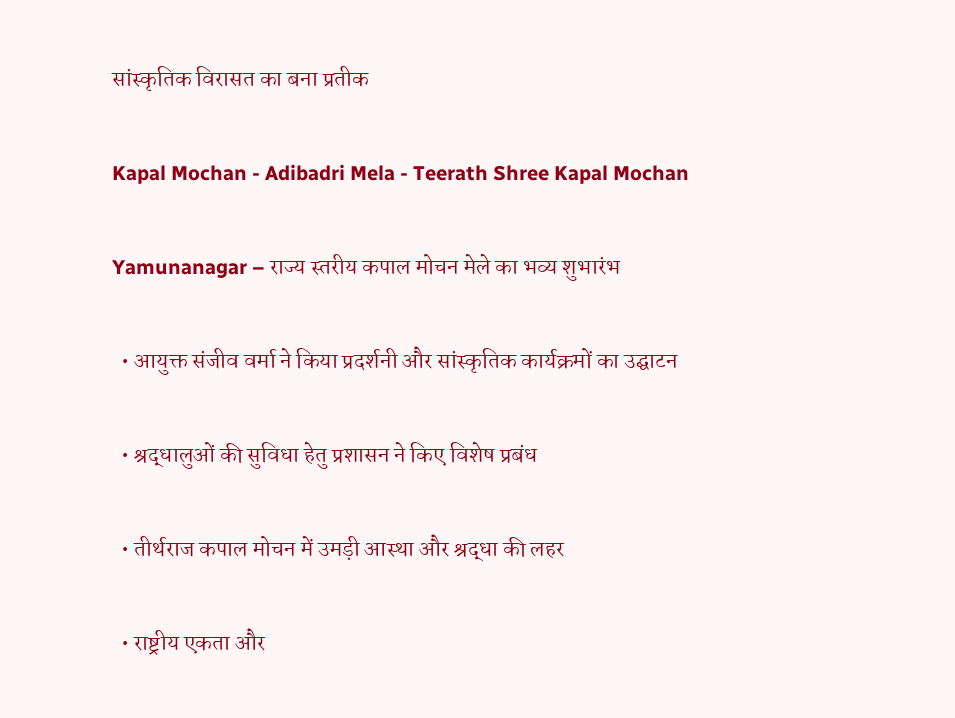सांस्कृतिक विरासत का बना प्रतीक

Kapal Mochan - Adibadri Mela - Teerath Shree Kapal Mochan

Yamunanagar – राज्य स्तरीय कपाल मोचन मेले का भव्य शुभारंभ

  • आयुक्त संजीव वर्मा ने किया प्रदर्शनी और सांस्कृतिक कार्यक्रमों का उद्घाटन

  • श्रद्धालुओं की सुविधा हेतु प्रशासन ने किए विशेष प्रबंध

  • तीर्थराज कपाल मोचन में उमड़ी आस्था और श्रद्धा की लहर

  • राष्ट्रीय एकता और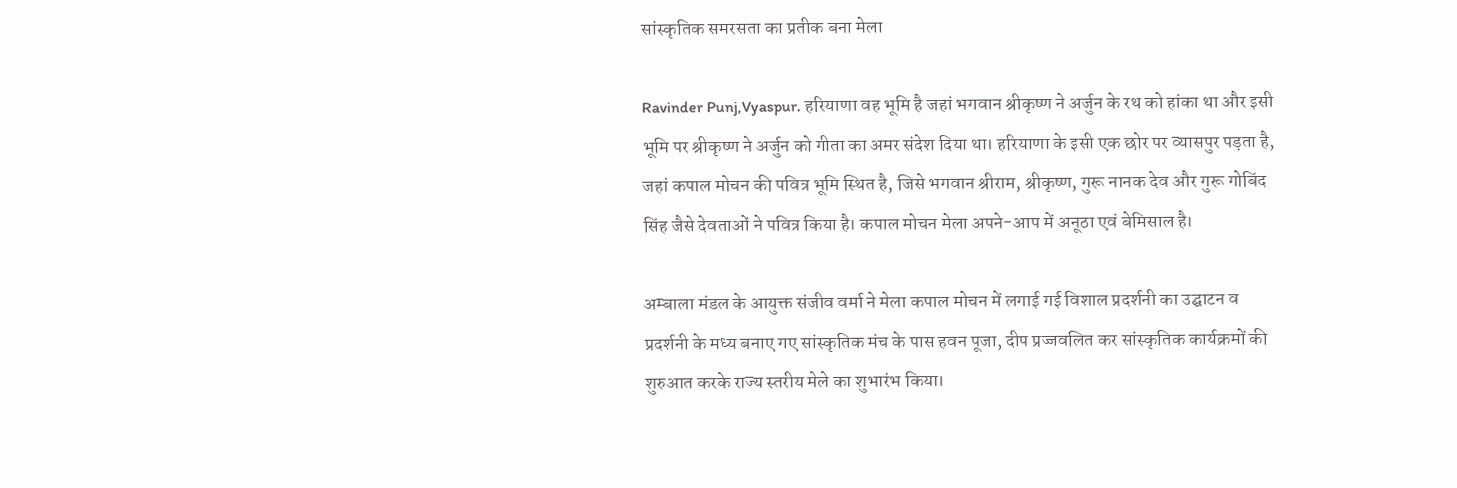सांस्कृतिक समरसता का प्रतीक बना मेला

Ravinder Punj,Vyaspur. हरियाणा वह भूमि है जहां भगवान श्रीकृष्ण ने अर्जुन के रथ को हांका था और इसी भूमि पर श्रीकृष्ण ने अर्जुन को गीता का अमर संदेश दिया था। हरियाणा के इसी एक छोर पर व्यासपुर पड़ता है, जहां कपाल मोचन की पवित्र भूमि स्थित है, जिसे भगवान श्रीराम, श्रीकृष्ण, गुरू नानक देव और गुरू गोबिंद सिंह जैसे देवताओं ने पवित्र किया है। कपाल मोचन मेला अपने-आप में अनूठा एवं बेमिसाल है।

अम्बाला मंडल के आयुक्त संजीव वर्मा ने मेला कपाल मोचन में लगाई गई विशाल प्रदर्शनी का उद्घाटन व प्रदर्शनी के मध्य बनाए गए सांस्कृतिक मंच के पास हवन पूजा, दीप प्रज्जवलित कर सांस्कृतिक कार्यक्रमों की शुरुआत करके राज्य स्तरीय मेले का शुभारंभ किया।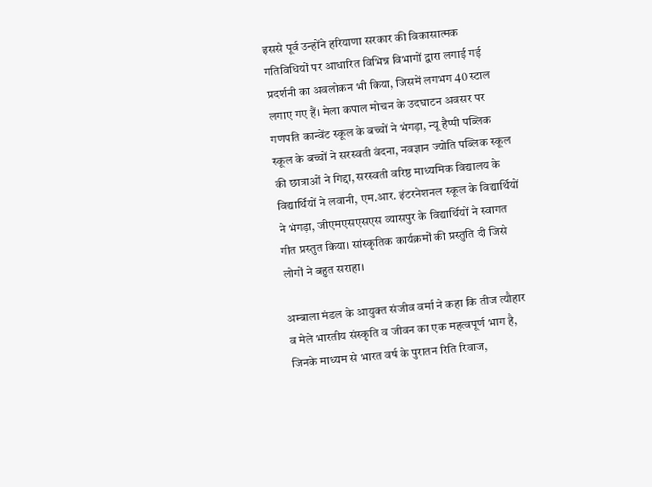इससे पूर्व उन्होंने हरियाणा सरकार की विकासात्मक गतिविधियों पर आधारित विभिन्न विभागों द्वारा लगाई गई प्रदर्शनी का अवलोकन भी किया, जिसमें लगभग 40 स्टाल लगाए गए हैं। मेला कपाल मोचन के उदघाटन अवसर पर गणपति कान्वेंट स्कूल के बच्चों ने भंगड़ा, न्यू हैप्पी पब्लिक स्कूल के बच्चों ने सरस्वती वंदना, नवज्ञान ज्योति पब्लिक स्कूल की छात्राओं ने गिद्दा, सरस्वती वरिष्ठ माध्यमिक विद्यालय के विद्यार्थियों ने लवानी, एम.आर. इंटरनेशनल स्कूल के विद्यार्थियों ने भंगड़ा, जीएमएसएसएस व्यासपुर के विद्यार्थियों ने स्वागत गीत प्रस्तुत किया। सांस्कृतिक कार्यक्रमों की प्रस्तुति दी जिसे लोगों ने बहुत सराहा।

अम्बाला मंडल के आयुक्त संजीव वर्मा ने कहा कि तीज त्यौहार व मेले भारतीय संस्कृति व जीवन का एक महत्वपूर्ण भाग है, जिनके माध्यम से भारत वर्ष के पुरातन रिति रिवाज,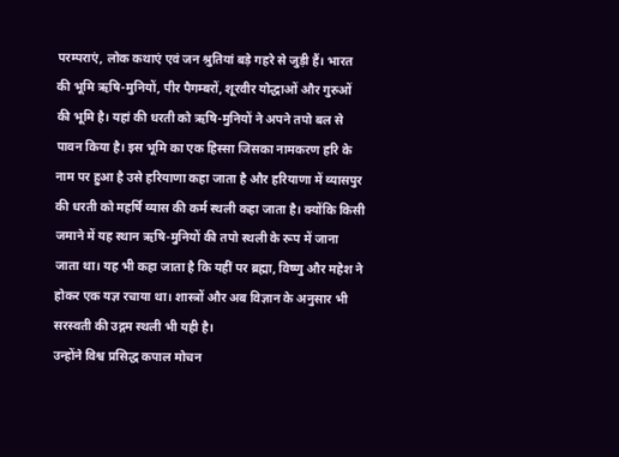परम्पराएं, लोक कथाएं एवं जन श्रुतियां बड़े गहरे से जुड़ी हैं। भारत की भूमि ऋषि-मुनियों, पीर पैगम्बरों, शूरवीर योद्धाओं और गुरुओं की भूमि है। यहां की धरती को ऋषि-मुनियों ने अपने तपो बल से पावन किया है। इस भूमि का एक हिस्सा जिसका नामकरण हरि के नाम पर हुआ है उसे हरियाणा कहा जाता है और हरियाणा में व्यासपुर की धरती को महर्षि व्यास की कर्म स्थली कहा जाता है। क्योंकि किसी जमाने में यह स्थान ऋषि-मुनियों की तपो स्थली के रूप में जाना जाता था। यह भी कहा जाता है कि यहीं पर ब्रह्मा, विष्णु और महेश ने होकर एक यज्ञ रचाया था। शास्त्रों और अब विज्ञान के अनुसार भी सरस्वती की उद्गम स्थली भी यही है।
उन्होंने विश्व प्रसिद्ध कपाल मोचन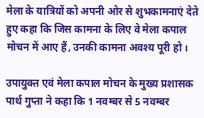मेला के यात्रियों को अपनी ओर से शुभकामनाएं देते हुए कहा कि जिस कामना के लिए वे मेला कपाल मोचन में आए हैं, उनकी कामना अवश्य पूरी हो।

उपायुक्त एवं मेला कपाल मोचन के मुख्य प्रशासक पार्थ गुप्ता ने कहा कि 1 नवम्बर से 5 नवम्बर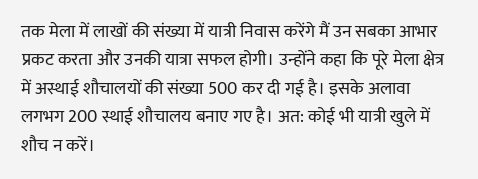तक मेला में लाखों की संख्या में यात्री निवास करेंगे मैं उन सबका आभार प्रकट करता और उनकी यात्रा सफल होगी। उन्होंने कहा कि पूरे मेला क्षेत्र में अस्थाई शौचालयों की संख्या 500 कर दी गई है। इसके अलावा लगभग 200 स्थाई शौचालय बनाए गए है। अत: कोई भी यात्री खुले में शौच न करें।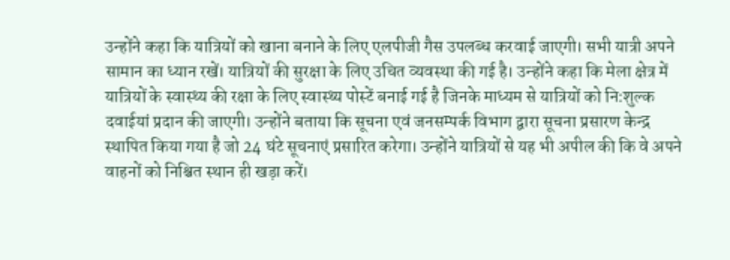उन्होंने कहा कि यात्रियों को खाना बनाने के लिए एलपीजी गैस उपलब्ध करवाई जाएगी। सभी यात्री अपने सामान का ध्यान रखें। यात्रियों की सुरक्षा के लिए उचित व्यवस्था की गई है। उन्होंने कहा कि मेला क्षेत्र में यात्रियों के स्वास्थ्य की रक्षा के लिए स्वास्थ्य पोस्टें बनाई गई है जिनके माध्यम से यात्रियों को नि:शुल्क दवाईयां प्रदान की जाएगी। उन्होंने बताया कि सूचना एवं जनसम्पर्क विभाग द्वारा सूचना प्रसारण केन्द्र स्थापित किया गया है जो 24 घंटे सूचनाएं प्रसारित करेगा। उन्होंने यात्रियों से यह भी अपील की कि वे अपने वाहनों को निश्चित स्थान ही खड़ा करें।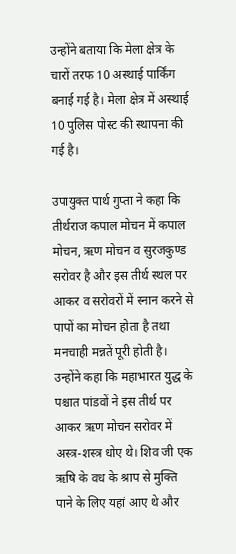उन्होंने बताया कि मेला क्षेत्र के चारों तरफ 10 अस्थाई पार्किंग बनाई गई है। मेला क्षेत्र में अस्थाई 10 पुलिस पोस्ट की स्थापना की गई है।

उपायुक्त पार्थ गुप्ता ने कहा कि तीर्थराज कपाल मोचन में कपाल मोचन, ऋण मोचन व सुरजकुण्ड सरोवर है और इस तीर्थ स्थल पर आकर व सरोवरों में स्नान करने से पापों का मोचन होता है तथा मनचाही मन्नतें पूरी होती है। उन्होंने कहा कि महाभारत युद्ध के पश्चात पांडवों ने इस तीर्थ पर आकर ऋण मोचन सरोवर में अस्त्र-शस्त्र धोए थे। शिव जी एक ऋषि के वध के श्राप से मुक्ति पाने के लिए यहां आए थे और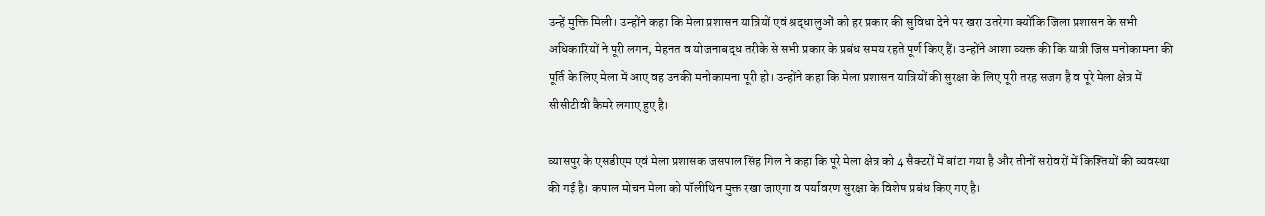उन्हें मुक्ति मिली। उन्होंने कहा कि मेला प्रशासन यात्रियों एवं श्रद्धालुओं को हर प्रकार की सुविधा देने पर खरा उतरेगा क्योंकि जिला प्रशासन के सभी अधिकारियों ने पूरी लगन, मेहनत व योजनाबद्ध तरीके से सभी प्रकार के प्रबंध समय रहते पूर्ण किए हैं। उन्होंने आशा व्यक्त की कि यात्री जिस मनोकामना की पूर्ति के लिए मेला में आए वह उनकी मनोकामना पूरी हो। उन्होंने कहा कि मेला प्रशासन यात्रियों की सुरक्षा के लिए पूरी तरह सजग है व पूरे मेला क्षेत्र में सीसीटीवी कैमरे लगाए हुए है।

व्यासपुर के एसडीएम एवं मेला प्रशासक जसपाल सिंह गिल ने कहा कि पूरे मेला क्षेत्र को 4 सैक्टरों में बांटा गया है और तीनों सरोवरों में किश्तियों की व्यवस्था की गई है। कपाल मोचन मेला को पॉलीथिन मुक्त रखा जाएगा व पर्यावरण सुरक्षा के विशेष प्रबंध किए गए है।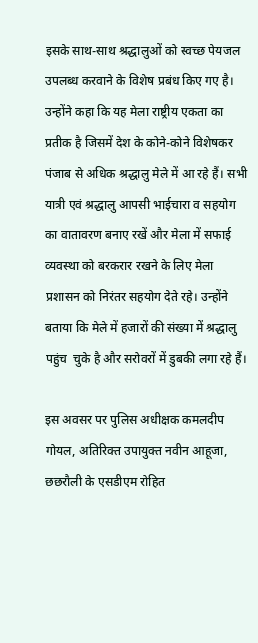इसके साथ-साथ श्रद्धालुओं को स्वच्छ पेयजल उपलब्ध करवाने के विशेष प्रबंध किए गए है। उन्होंने कहा कि यह मेला राष्ट्रीय एकता का प्रतीक है जिसमें देश के कोने-कोने विशेषकर पंजाब से अधिक श्रद्धालु मेले में आ रहे हैं। सभी यात्री एवं श्रद्धालु आपसी भाईचारा व सहयोग का वातावरण बनाए रखें और मेला में सफाई व्यवस्था को बरकरार रखने के लिए मेला प्रशासन को निरंतर सहयोग देते रहे। उन्होंने बताया कि मेले में हजारों की संख्या में श्रद्धालु पहुंच  चुके है और सरोवरों में डुबकी लगा रहे हैं।

इस अवसर पर पुलिस अधीक्षक कमलदीप गोयल, अतिरिक्त उपायुक्त नवीन आहूजा, छछरौली के एसडीएम रोहित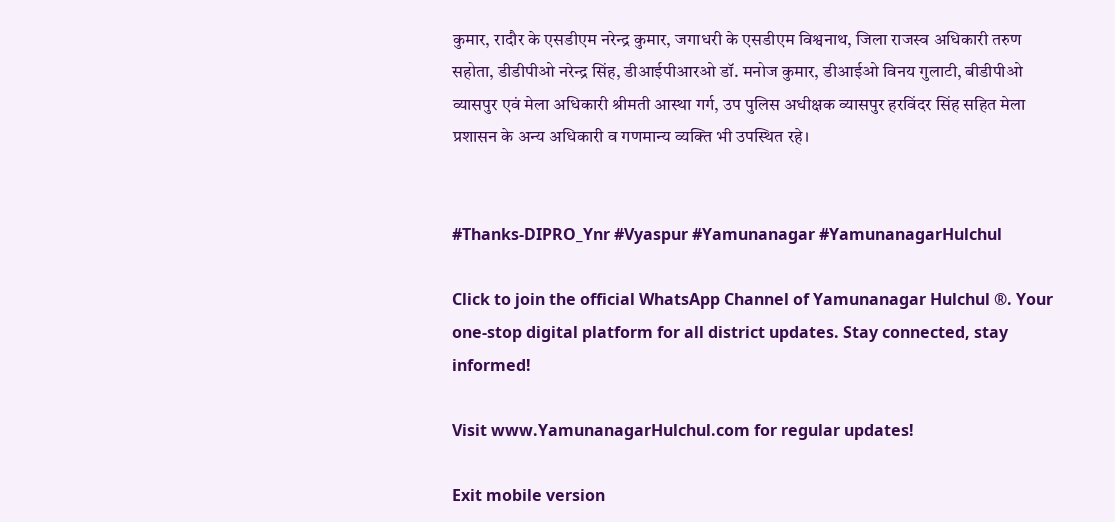कुमार, रादौर के एसडीएम नरेन्द्र कुमार, जगाधरी के एसडीएम विश्वनाथ, जिला राजस्व अधिकारी तरुण सहोता, डीडीपीओ नरेन्द्र सिंह, डीआईपीआरओ डॉ. मनोज कुमार, डीआईओ विनय गुलाटी, बीडीपीओ व्यासपुर एवं मेला अधिकारी श्रीमती आस्था गर्ग, उप पुलिस अधीक्षक व्यासपुर हरविंदर सिंह सहित मेला प्रशासन के अन्य अधिकारी व गणमान्य व्यक्ति भी उपस्थित रहे।


#Thanks-DIPRO_Ynr #Vyaspur #Yamunanagar #YamunanagarHulchul

Click to join the official WhatsApp Channel of Yamunanagar Hulchul ®. Your one-stop digital platform for all district updates. Stay connected, stay informed!

Visit www.YamunanagarHulchul.com for regular updates!

Exit mobile version